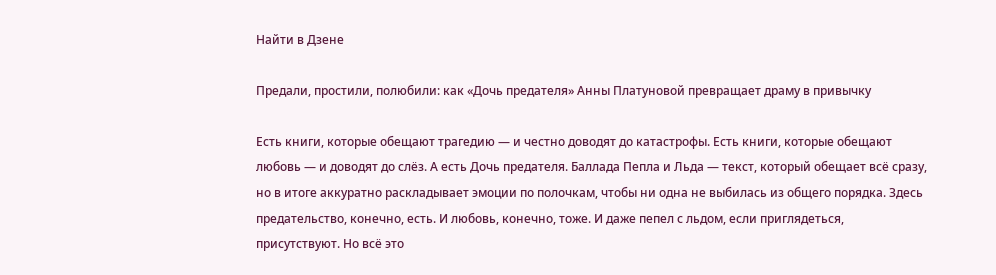Найти в Дзене

Предали, простили, полюбили: как «Дочь предателя» Анны Платуновой превращает драму в привычку

Есть книги, которые обещают трагедию — и честно доводят до катастрофы. Есть книги, которые обещают любовь — и доводят до слёз. А есть Дочь предателя. Баллада Пепла и Льда — текст, который обещает всё сразу, но в итоге аккуратно раскладывает эмоции по полочкам, чтобы ни одна не выбилась из общего порядка. Здесь предательство, конечно, есть. И любовь, конечно, тоже. И даже пепел с льдом, если приглядеться, присутствуют. Но всё это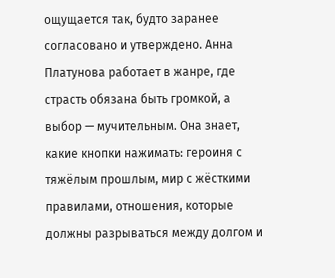ощущается так, будто заранее согласовано и утверждено. Анна Платунова работает в жанре, где страсть обязана быть громкой, а выбор — мучительным. Она знает, какие кнопки нажимать: героиня с тяжёлым прошлым, мир с жёсткими правилами, отношения, которые должны разрываться между долгом и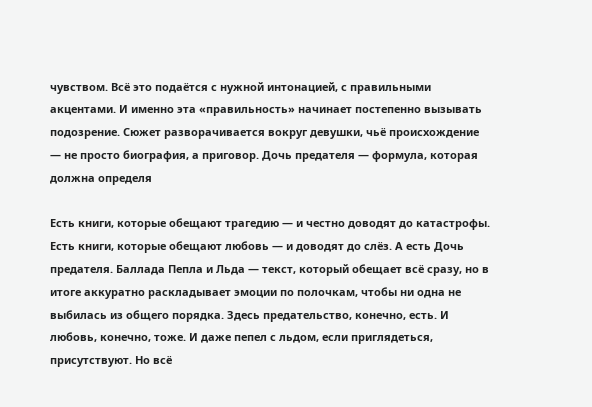чувством. Всё это подаётся с нужной интонацией, с правильными акцентами. И именно эта «правильность» начинает постепенно вызывать подозрение. Сюжет разворачивается вокруг девушки, чьё происхождение — не просто биография, а приговор. Дочь предателя — формула, которая должна определя

Есть книги, которые обещают трагедию — и честно доводят до катастрофы. Есть книги, которые обещают любовь — и доводят до слёз. А есть Дочь предателя. Баллада Пепла и Льда — текст, который обещает всё сразу, но в итоге аккуратно раскладывает эмоции по полочкам, чтобы ни одна не выбилась из общего порядка. Здесь предательство, конечно, есть. И любовь, конечно, тоже. И даже пепел с льдом, если приглядеться, присутствуют. Но всё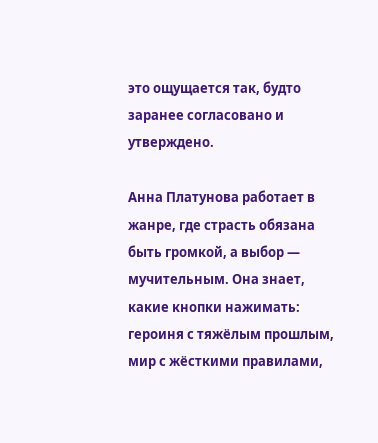это ощущается так, будто заранее согласовано и утверждено.

Анна Платунова работает в жанре, где страсть обязана быть громкой, а выбор — мучительным. Она знает, какие кнопки нажимать: героиня с тяжёлым прошлым, мир с жёсткими правилами,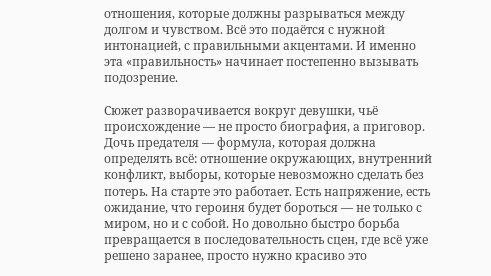отношения, которые должны разрываться между долгом и чувством. Всё это подаётся с нужной интонацией, с правильными акцентами. И именно эта «правильность» начинает постепенно вызывать подозрение.

Сюжет разворачивается вокруг девушки, чьё происхождение — не просто биография, а приговор. Дочь предателя — формула, которая должна определять всё: отношение окружающих, внутренний конфликт, выборы, которые невозможно сделать без потерь. На старте это работает. Есть напряжение, есть ожидание, что героиня будет бороться — не только с миром, но и с собой. Но довольно быстро борьба превращается в последовательность сцен, где всё уже решено заранее, просто нужно красиво это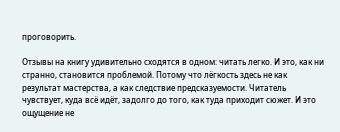проговорить.

Отзывы на книгу удивительно сходятся в одном: читать легко. И это, как ни странно, становится проблемой. Потому что лёгкость здесь не как результат мастерства, а как следствие предсказуемости. Читатель чувствует, куда всё идёт, задолго до того, как туда приходит сюжет. И это ощущение не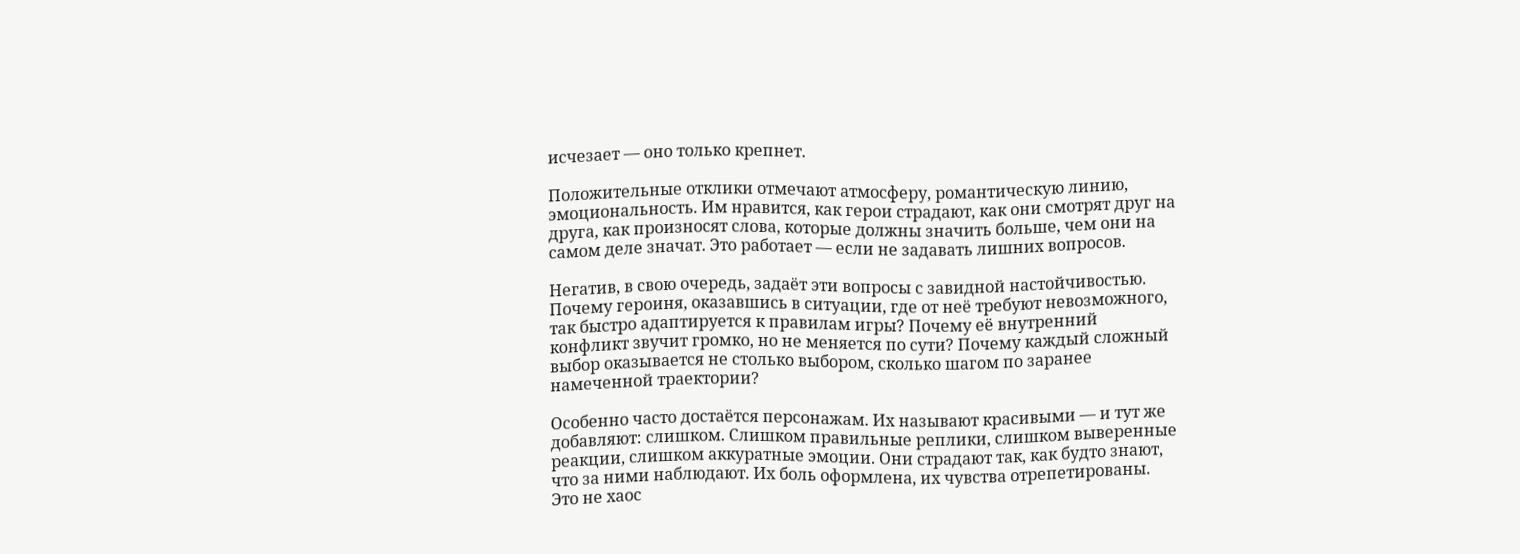исчезает — оно только крепнет.

Положительные отклики отмечают атмосферу, романтическую линию, эмоциональность. Им нравится, как герои страдают, как они смотрят друг на друга, как произносят слова, которые должны значить больше, чем они на самом деле значат. Это работает — если не задавать лишних вопросов.

Негатив, в свою очередь, задаёт эти вопросы с завидной настойчивостью. Почему героиня, оказавшись в ситуации, где от неё требуют невозможного, так быстро адаптируется к правилам игры? Почему её внутренний конфликт звучит громко, но не меняется по сути? Почему каждый сложный выбор оказывается не столько выбором, сколько шагом по заранее намеченной траектории?

Особенно часто достаётся персонажам. Их называют красивыми — и тут же добавляют: слишком. Слишком правильные реплики, слишком выверенные реакции, слишком аккуратные эмоции. Они страдают так, как будто знают, что за ними наблюдают. Их боль оформлена, их чувства отрепетированы. Это не хаос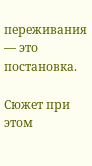переживания — это постановка.

Сюжет при этом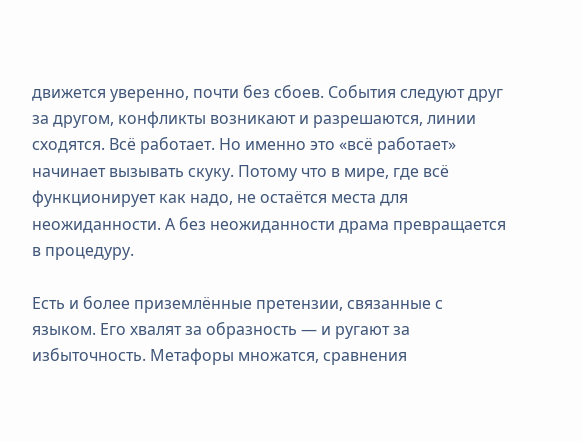движется уверенно, почти без сбоев. События следуют друг за другом, конфликты возникают и разрешаются, линии сходятся. Всё работает. Но именно это «всё работает» начинает вызывать скуку. Потому что в мире, где всё функционирует как надо, не остаётся места для неожиданности. А без неожиданности драма превращается в процедуру.

Есть и более приземлённые претензии, связанные с языком. Его хвалят за образность — и ругают за избыточность. Метафоры множатся, сравнения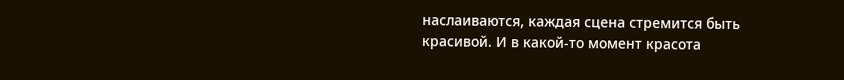наслаиваются, каждая сцена стремится быть красивой. И в какой-то момент красота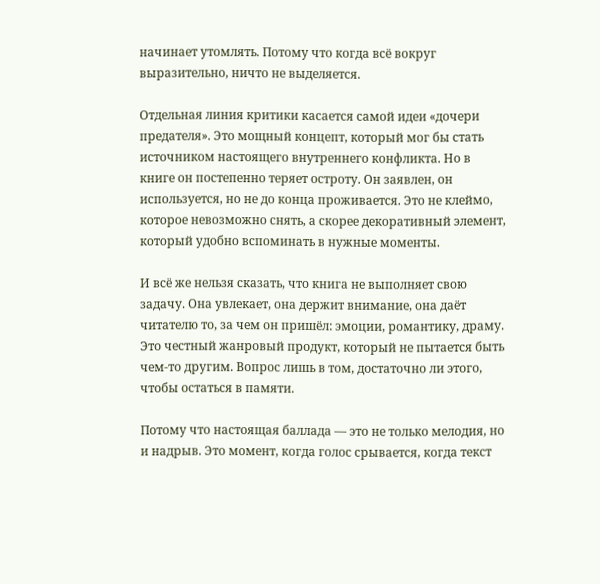начинает утомлять. Потому что когда всё вокруг выразительно, ничто не выделяется.

Отдельная линия критики касается самой идеи «дочери предателя». Это мощный концепт, который мог бы стать источником настоящего внутреннего конфликта. Но в книге он постепенно теряет остроту. Он заявлен, он используется, но не до конца проживается. Это не клеймо, которое невозможно снять, а скорее декоративный элемент, который удобно вспоминать в нужные моменты.

И всё же нельзя сказать, что книга не выполняет свою задачу. Она увлекает, она держит внимание, она даёт читателю то, за чем он пришёл: эмоции, романтику, драму. Это честный жанровый продукт, который не пытается быть чем-то другим. Вопрос лишь в том, достаточно ли этого, чтобы остаться в памяти.

Потому что настоящая баллада — это не только мелодия, но и надрыв. Это момент, когда голос срывается, когда текст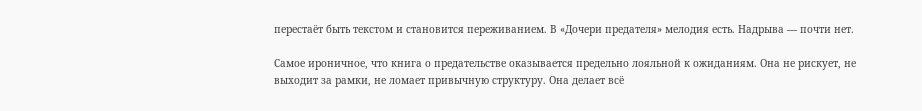перестаёт быть текстом и становится переживанием. В «Дочери предателя» мелодия есть. Надрыва — почти нет.

Самое ироничное, что книга о предательстве оказывается предельно лояльной к ожиданиям. Она не рискует, не выходит за рамки, не ломает привычную структуру. Она делает всё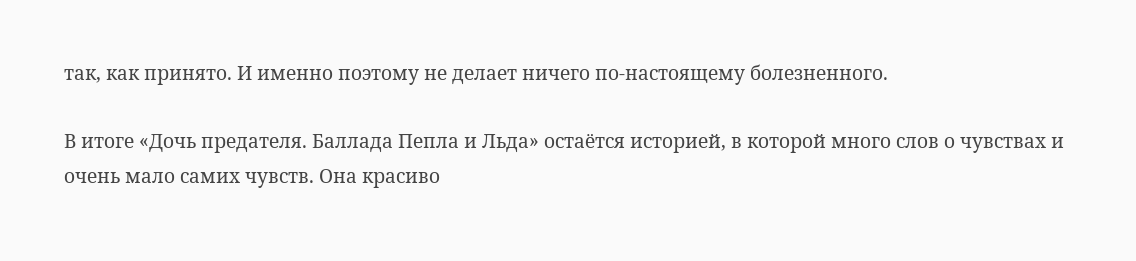так, как принято. И именно поэтому не делает ничего по-настоящему болезненного.

В итоге «Дочь предателя. Баллада Пепла и Льда» остаётся историей, в которой много слов о чувствах и очень мало самих чувств. Она красиво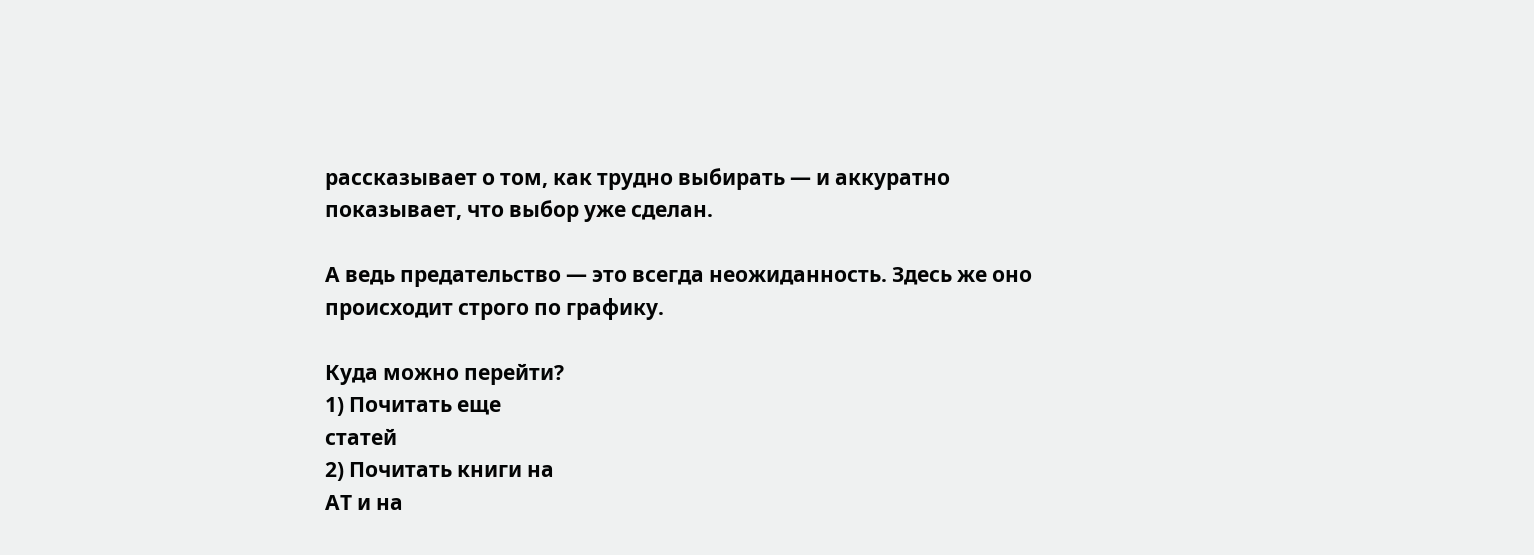рассказывает о том, как трудно выбирать — и аккуратно показывает, что выбор уже сделан.

А ведь предательство — это всегда неожиданность. Здесь же оно происходит строго по графику.

Куда можно перейти?
1) Почитать еще
статей
2) Почитать книги на
АТ и на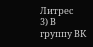Литрес
3) В
группу ВК